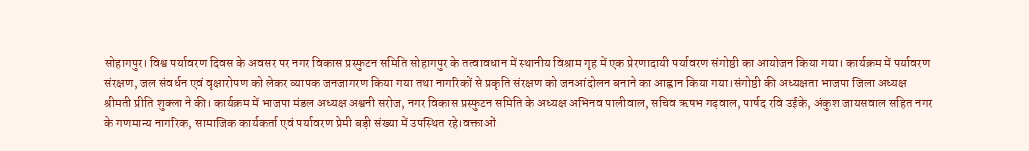सोहागपुर। विश्व पर्यावरण दिवस के अवसर पर नगर विकास प्रस्फुटन समिति सोहागपुर के तत्वावधान में स्थानीय विश्राम गृह में एक प्रेरणादायी पर्यावरण संगोष्ठी का आयोजन किया गया। कार्यक्रम में पर्यावरण संरक्षण, जल संवर्धन एवं वृक्षारोपण को लेकर व्यापक जनजागरण किया गया तथा नागरिकों से प्रकृति संरक्षण को जनआंदोलन बनाने का आह्वान किया गया।संगोष्ठी की अध्यक्षता भाजपा जिला अध्यक्ष श्रीमती प्रीति शुक्ला ने की। कार्यक्रम में भाजपा मंडल अध्यक्ष अश्वनी सरोज, नगर विकास प्रस्फुटन समिति के अध्यक्ष अभिनव पालीवाल, सचिव ऋषभ गढ़वाल, पार्षद रवि उईके, अंकुश जायसवाल सहित नगर के गणमान्य नागरिक, सामाजिक कार्यकर्ता एवं पर्यावरण प्रेमी बड़ी संख्या में उपस्थित रहे।वक्ताओं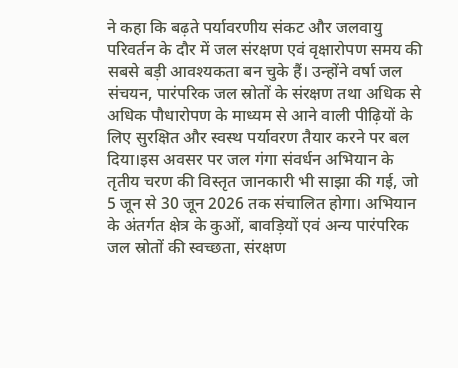ने कहा कि बढ़ते पर्यावरणीय संकट और जलवायु परिवर्तन के दौर में जल संरक्षण एवं वृक्षारोपण समय की सबसे बड़ी आवश्यकता बन चुके हैं। उन्होंने वर्षा जल संचयन, पारंपरिक जल स्रोतों के संरक्षण तथा अधिक से अधिक पौधारोपण के माध्यम से आने वाली पीढ़ियों के लिए सुरक्षित और स्वस्थ पर्यावरण तैयार करने पर बल दिया।इस अवसर पर जल गंगा संवर्धन अभियान के तृतीय चरण की विस्तृत जानकारी भी साझा की गई, जो 5 जून से 30 जून 2026 तक संचालित होगा। अभियान के अंतर्गत क्षेत्र के कुओं, बावड़ियों एवं अन्य पारंपरिक जल स्रोतों की स्वच्छता, संरक्षण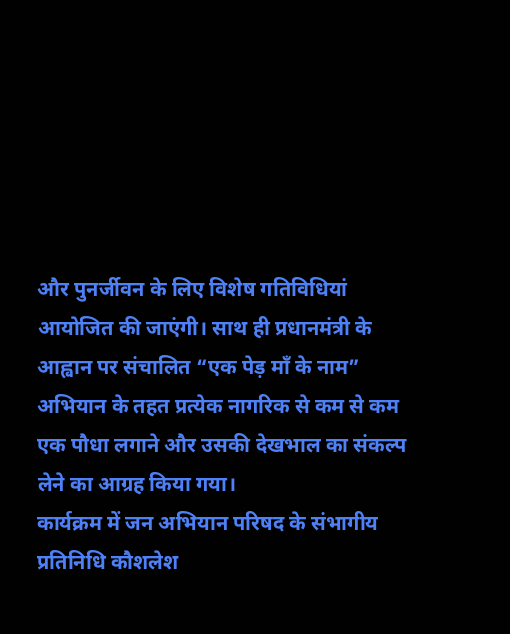और पुनर्जीवन के लिए विशेष गतिविधियां आयोजित की जाएंगी। साथ ही प्रधानमंत्री के आह्वान पर संचालित “एक पेड़ माँ के नाम” अभियान के तहत प्रत्येक नागरिक से कम से कम एक पौधा लगाने और उसकी देखभाल का संकल्प लेने का आग्रह किया गया।
कार्यक्रम में जन अभियान परिषद के संभागीय प्रतिनिधि कौशलेश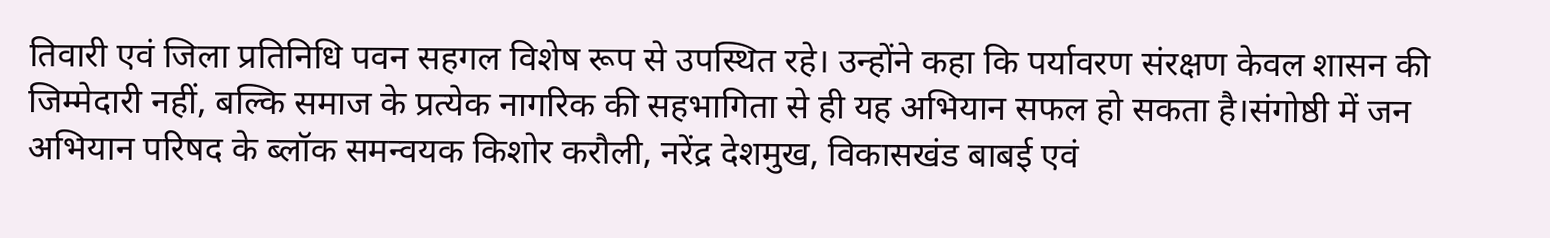तिवारी एवं जिला प्रतिनिधि पवन सहगल विशेष रूप से उपस्थित रहे। उन्होंने कहा कि पर्यावरण संरक्षण केवल शासन की जिम्मेदारी नहीं, बल्कि समाज के प्रत्येक नागरिक की सहभागिता से ही यह अभियान सफल हो सकता है।संगोष्ठी में जन अभियान परिषद के ब्लॉक समन्वयक किशोर करौली, नरेंद्र देशमुख, विकासखंड बाबई एवं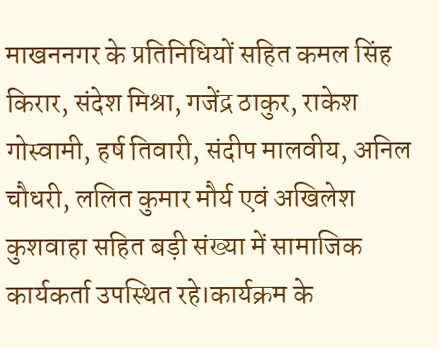माखननगर के प्रतिनिधियों सहित कमल सिंह किरार, संदेश मिश्रा, गजेंद्र ठाकुर, राकेश गोस्वामी, हर्ष तिवारी, संदीप मालवीय, अनिल चौधरी, ललित कुमार मौर्य एवं अखिलेश कुशवाहा सहित बड़ी संख्या में सामाजिक कार्यकर्ता उपस्थित रहे।कार्यक्रम के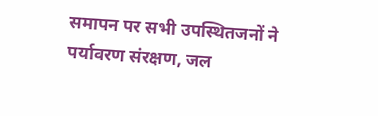समापन पर सभी उपस्थितजनों ने पर्यावरण संरक्षण, जल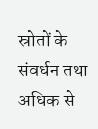स्रोतों के संवर्धन तथा अधिक से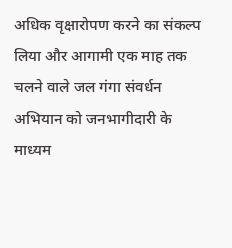अधिक वृक्षारोपण करने का संकल्प लिया और आगामी एक माह तक चलने वाले जल गंगा संवर्धन अभियान को जनभागीदारी के माध्यम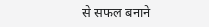से सफल बनाने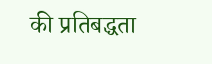की प्रतिबद्धता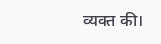व्यक्त की।